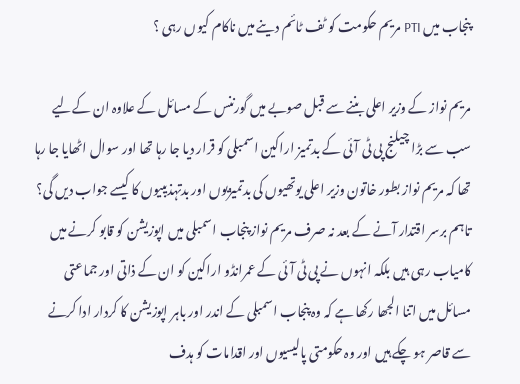پنجاب میں PTI مریم حکومت کو ٹف ٹائم دینے میں ناکام کیوں رہی ؟

مریم نواز کے وزیر اعلی بننے سے قبل صوبے میں گورننس کے مسائل کے علاوہ ان کےلیے سب سے بڑا چیلنج پی ٹی آئی کے بدتمیز اراکین اسمبلی کو قرار دیا جا رہا تھا اور سوال اٹھایا جا رہا تھا کہ مریم نواز بطور خاتون وزیر اعلی یوتھیوں کی بدتمیزیوں اور بدتہذیبیوں کا کیسے جواب دیں گی؟ تاہم برسر اقتدار آنے کے بعد نہ صرف مریم نواز پنجاب اسمبلی میں اپوزیشن کو قابو کرنے میں کامیاب رہی ہیں بلکہ انہوں نے پی ٹی آئی کے عمرانڈو اراکین کو ان کے ذاتی اور جماعتی مسائل میں اتنا الجھا رکھا ہے کہ وہ پنجاب اسمبلی کے اندر اور باہر اپوزیشن کا کردار ادا کرنے سے قاصر ہو چکے ہیں اور وہ حکومتی پالیسیوں اور اقدامات کو ہدف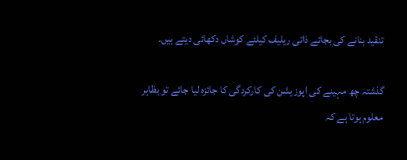تنقید بنانے کی بجائے ذاتی ریلیف کیلئے کوشاں دکھائی دیتے ہیں۔

گذشتہ چھ مہینے کی اپوزیشن کی کارکردگی کا جائزہ لیا جائے تو بظاہر معلوم ہوتا ہے کہ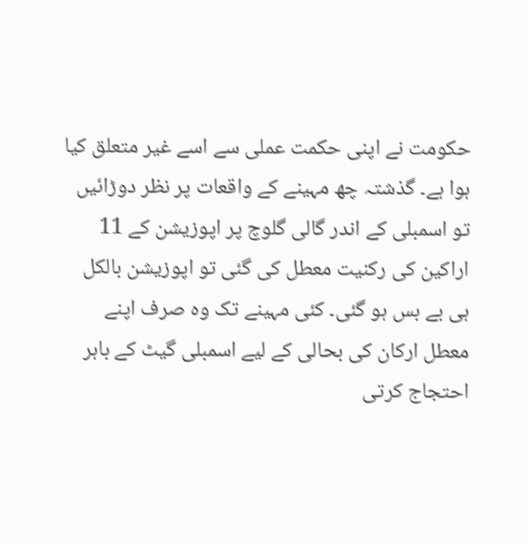حکومت نے اپنی حکمت عملی سے اسے غیر متعلق کیا ہوا ہے۔ گذشتہ چھ مہینے کے واقعات پر نظر دوڑائیں تو اسمبلی کے اندر گالی گلوچ پر اپوزیشن کے 11 اراکین کی رکنیت معطل کی گئی تو اپوزیشن بالکل ہی بے بس ہو گئی۔ کئی مہینے تک وہ صرف اپنے معطل ارکان کی بحالی کے لیے اسمبلی گیٹ کے باہر احتجاج کرتی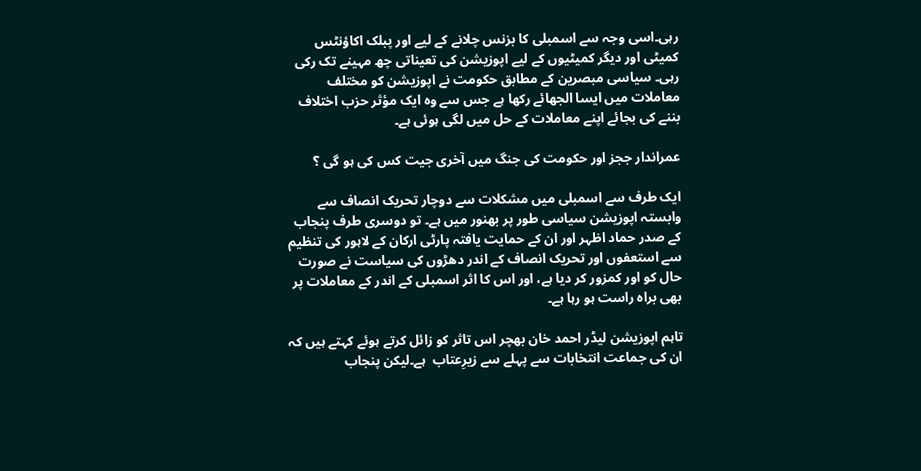رہی۔اسی وجہ سے اسمبلی کا بزنس چلانے کے لیے اور پبلک اکاؤنٹس کمیٹی اور دیگر کمیٹیوں کے لیے اپوزیشن کی تعیناتی چھ مہینے تک رکی رہی۔ سیاسی مبصرین کے مطابق حکومت نے اپوزیشن کو مختلف معاملات میں ایسا الجھائے رکھا ہے جس سے وہ ایک مؤثر حزب اختلاف بننے کی بجائے اپنے معاملات کے حل میں لگی ہوئی ہے۔

عمراندار ججز اور حکومت کی جنگ میں آخری جیت کس کی ہو گی ؟

ایک طرف سے اسمبلی میں مشکلات سے دوچار تحریک انصاف سے وابستہ اپوزیشن سیاسی طور پر بھنور میں ہے۔ تو دوسری طرف پنجاب کے صدر حماد اظہر اور ان کے حمایت یافتہ پارٹی ارکان کے لاہور کی تنظیم سے استعفوں اور تحریک انصاف کے اندر دھڑوں کی سیاست نے صورت حال کو اور کمزور کر دیا ہے، اور اس کا اثر اسمبلی کے اندر کے معاملات پر بھی براہ راست ہو رہا ہے۔

تاہم اپوزیشن لیڈر احمد خان بھچر اس تاثر کو زائل کرتے ہوئے کہتے ہیں کہ ان کی جماعت انتخابات سے پہلے سے زیرِعتاب  ہے۔لیکن پنجاب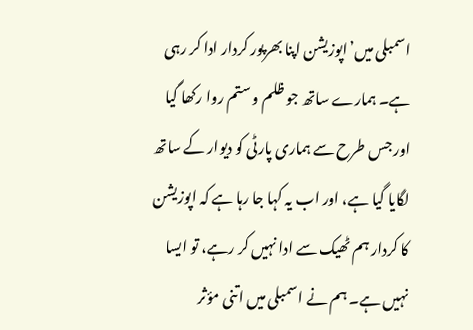اسمبلی میں’اپوزیشن اپنا بھرپور کردار ادا کر رہی ہے۔ ہمارے ساتھ جو ظلم و ستم روا رکھا گیا اور جس طرح سے ہماری پارٹی کو دیوار کے ساتھ لگایا گیا ہے، اور اب یہ کہا جا رہا ہے کہ اپوزیشن کا کردار ہم ٹھیک سے ادا نہیں کر رہے، تو ایسا نہیں ہے۔ ہم نے اسمبلی میں اتنی مؤثر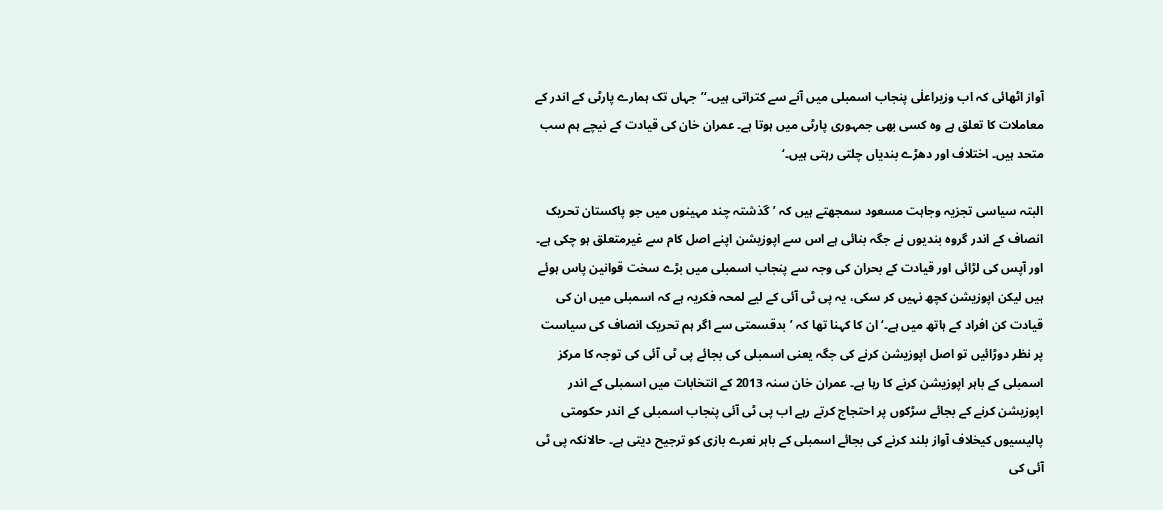آواز اٹھائی کہ اب وزیراعلٰی پنجاب اسمبلی میں آنے سے کتراتی ہیں۔‘’جہاں تک ہمارے پارٹی کے اندر کے معاملات کا تعلق ہے وہ کسی بھی جمہوری پارٹی میں ہوتا ہے۔ عمران خان کی قیادت کے نیچے ہم سب متحد ہیں۔ اختلاف اور دھڑے بندیاں چلتی رہتی ہیں۔‘

البتہ سیاسی تجزیہ وجاہت مسعود سمجھتے ہیں کہ ’گذشتہ چند مہینوں میں جو پاکستان تحریک انصاف کے اندر گروہ بندیوں نے جگہ بنائی ہے اس سے اپوزیشن اپنے اصل کام سے غیرمتعلق ہو چکی ہے۔ اور آپس کی لڑائی اور قیادت کے بحران کی وجہ سے پنجاب اسمبلی میں بڑے سخت قوانین پاس ہوئے ہیں لیکن اپوزیشن کچھ نہیں کر سکی، یہ پی ٹی آئی کے لیے لمحہ فکریہ ہے کہ اسمبلی میں ان کی قیادت کن افراد کے ہاتھ میں ہے۔‘ان کا کہنا تھا کہ ’بدقسمتی سے اگر ہم تحریک انصاف کی سیاست پر نظر دوڑائیں تو اصل اپوزیشن کرنے کی جگہ یعنی اسمبلی کی بجائے پی ٹی آئی کی توجہ کا مرکز اسمبلی کے باہر اپوزیشن کرنے کا رہا ہے۔ عمران خان سنہ 2013 کے انتخابات میں اسمبلی کے اندر اپوزیشن کرنے کے بجائے سڑکوں پر احتجاج کرتے رہے اب پی ٹی آئی پنجاب اسمبلی کے اندر حکومتی پالیسیوں کیخلاف آواز بلند کرنے کی بجائے اسمبلی کے باہر نعرے بازی کو ترجیح دیتی ہے۔ حالانکہ پی ٹی آئی کی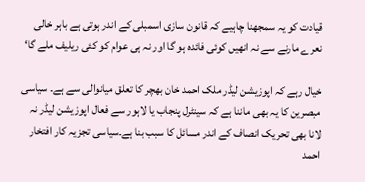قیادت کو یہ سمجھنا چاہیے کہ قانون سازی اسمبلی کے اندر ہوتی ہے باہر خالی نعرے مارنے سے نہ انھیں کوئی فائدہ ہو گا اور نہ ہی عوام کو کئی ریلیف ملے گا‘

خیال رہے کہ اپوزیشن لیڈر ملک احمد خان بھچر کا تعلق میانوالی سے ہے۔ سیاسی مبصرین کا یہ بھی ماننا ہے کہ سینٹرل پنجاب یا لاہور سے فعال اپوزیشن لیڈر نہ لانا بھی تحریک انصاف کے اندر مسائل کا سبب بنا ہے۔سیاسی تجزیہ کار افتخار احمد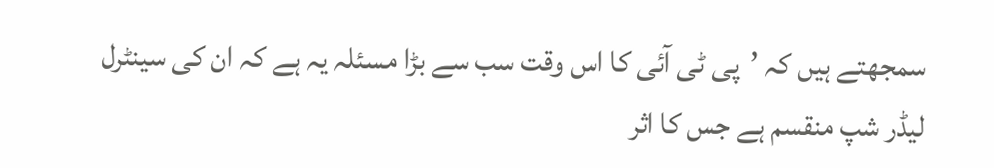سمجھتے ہیں کہ ’پی ٹی آئی کا اس وقت سب سے بڑا مسئلہ یہ ہے کہ ان کی سینٹرل لیڈر شپ منقسم ہے جس کا اثر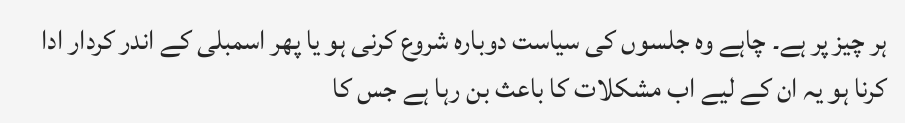ہر چیز پر ہے۔ چاہے وہ جلسوں کی سیاست دوبارہ شروع کرنی ہو یا پھر اسمبلی کے اندر کردار ادا کرنا ہو یہ ان کے لیے اب مشکلات کا باعث بن رہا ہے جس کا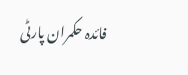فائدہ حکمران پارٹی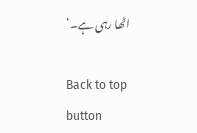اٹھا رہی ہے۔‘

Back to top button